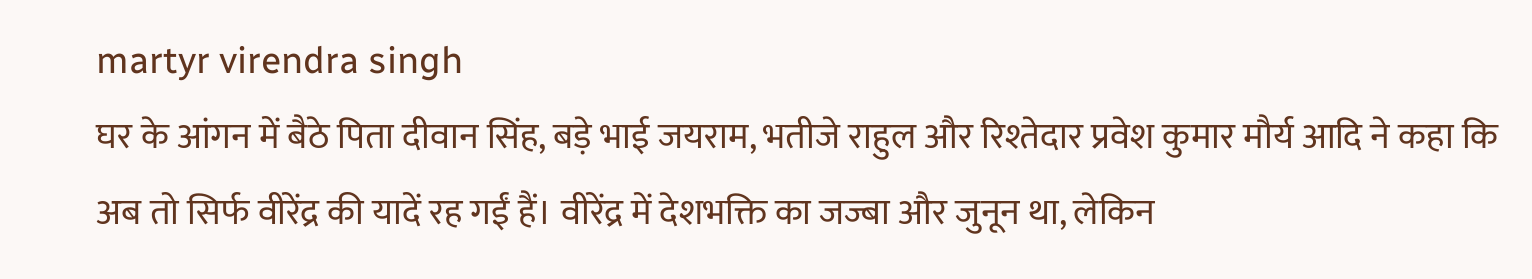martyr virendra singh
घर के आंगन में बैठे पिता दीवान सिंह, बड़े भाई जयराम, भतीजे राहुल और रिश्तेदार प्रवेश कुमार मौर्य आदि ने कहा कि अब तो सिर्फ वीरेंद्र की यादें रह गईं हैं। वीरेंद्र में देशभक्ति का जज्बा और जुनून था, लेकिन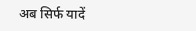अब सिर्फ यादें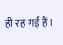ही रह गईं हैं।